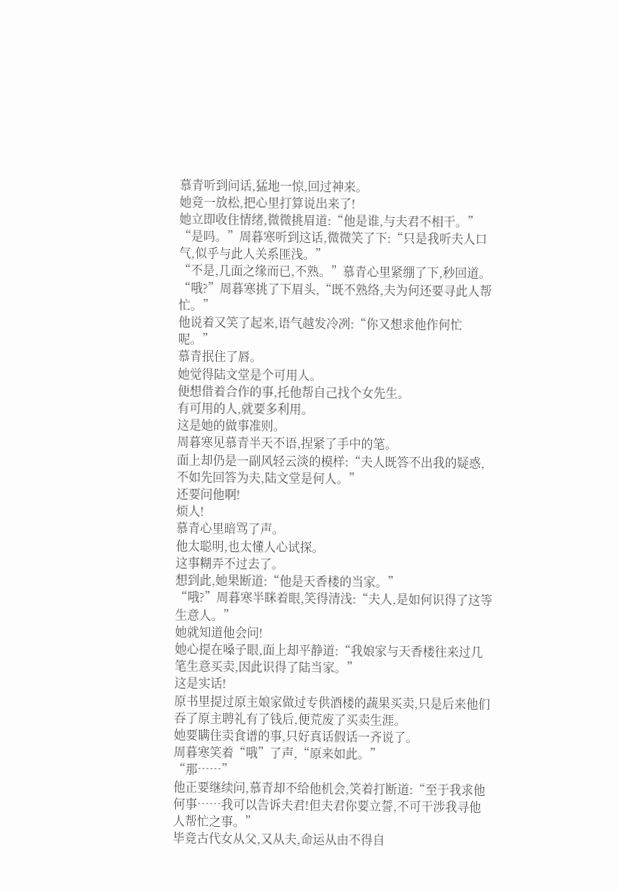慕青听到问话,猛地一惊,回过神来。
她竟一放松,把心里打算说出来了!
她立即收住情绪,微微挑眉道:“他是谁,与夫君不相干。”
“是吗。”周暮寒听到这话,微微笑了下:“只是我听夫人口气,似乎与此人关系匪浅。”
“不是,几面之缘而已,不熟。”慕青心里紧绷了下,秒回道。
“哦?”周暮寒挑了下眉头,“既不熟络,夫为何还要寻此人帮忙。”
他说着又笑了起来,语气越发冷冽:“你又想求他作何忙呢。”
慕青抿住了唇。
她觉得陆文堂是个可用人。
便想借着合作的事,托他帮自己找个女先生。
有可用的人,就要多利用。
这是她的做事准则。
周暮寒见慕青半天不语,捏紧了手中的笔。
面上却仍是一副风轻云淡的模样:“夫人既答不出我的疑惑,不如先回答为夫,陆文堂是何人。”
还要问他啊!
烦人!
慕青心里暗骂了声。
他太聪明,也太懂人心试探。
这事糊弄不过去了。
想到此,她果断道:“他是天香楼的当家。”
“哦?”周暮寒半眯着眼,笑得清浅:“夫人,是如何识得了这等生意人。”
她就知道他会问!
她心提在嗓子眼,面上却平静道:“我娘家与天香楼往来过几笔生意买卖,因此识得了陆当家。”
这是实话!
原书里提过原主娘家做过专供酒楼的蔬果买卖,只是后来他们吞了原主聘礼有了钱后,便荒废了买卖生涯。
她要瞒住卖食谱的事,只好真话假话一齐说了。
周暮寒笑着“哦”了声,“原来如此。”
“那……”
他正要继续问,慕青却不给他机会,笑着打断道:“至于我求他何事……我可以告诉夫君!但夫君你要立誓,不可干涉我寻他人帮忙之事。”
毕竟古代女从父,又从夫,命运从由不得自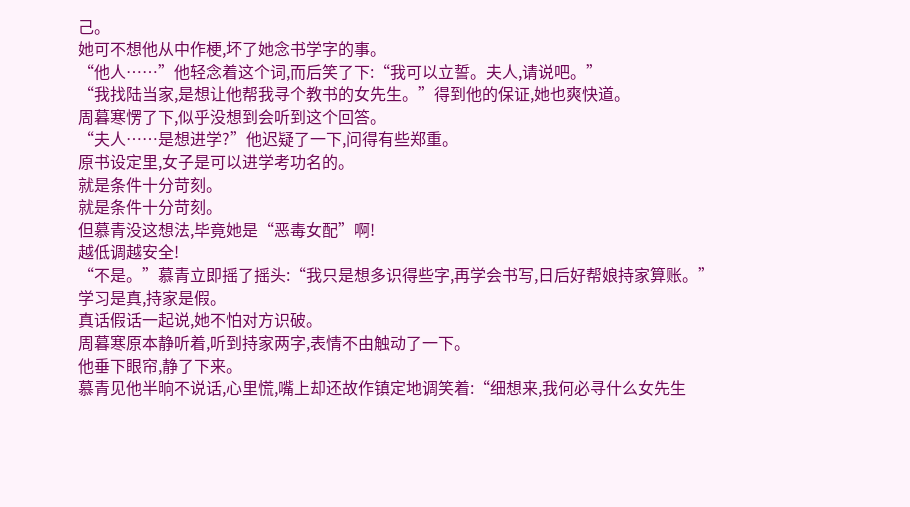己。
她可不想他从中作梗,坏了她念书学字的事。
“他人……”他轻念着这个词,而后笑了下:“我可以立誓。夫人,请说吧。”
“我找陆当家,是想让他帮我寻个教书的女先生。”得到他的保证,她也爽快道。
周暮寒愣了下,似乎没想到会听到这个回答。
“夫人……是想进学?”他迟疑了一下,问得有些郑重。
原书设定里,女子是可以进学考功名的。
就是条件十分苛刻。
就是条件十分苛刻。
但慕青没这想法,毕竟她是“恶毒女配”啊!
越低调越安全!
“不是。”慕青立即摇了摇头:“我只是想多识得些字,再学会书写,日后好帮娘持家算账。”
学习是真,持家是假。
真话假话一起说,她不怕对方识破。
周暮寒原本静听着,听到持家两字,表情不由触动了一下。
他垂下眼帘,静了下来。
慕青见他半晌不说话,心里慌,嘴上却还故作镇定地调笑着:“细想来,我何必寻什么女先生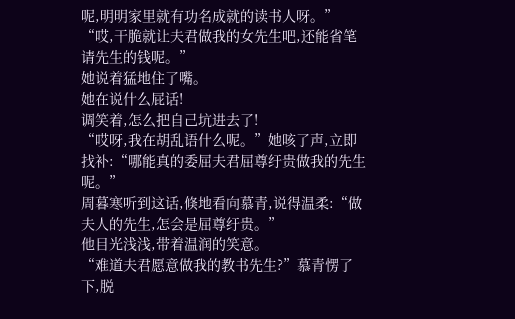呢,明明家里就有功名成就的读书人呀。”
“哎,干脆就让夫君做我的女先生吧,还能省笔请先生的钱呢。”
她说着猛地住了嘴。
她在说什么屁话!
调笑着,怎么把自己坑进去了!
“哎呀,我在胡乱语什么呢。”她咳了声,立即找补:“哪能真的委屈夫君屈尊纡贵做我的先生呢。”
周暮寒听到这话,倏地看向慕青,说得温柔:“做夫人的先生,怎会是屈尊纡贵。”
他目光浅浅,带着温润的笑意。
“难道夫君愿意做我的教书先生?”慕青愣了下,脱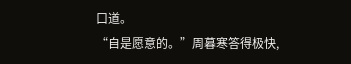口道。
“自是愿意的。”周暮寒答得极快,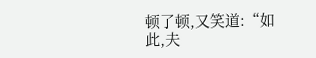顿了顿,又笑道:“如此,夫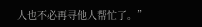人也不必再寻他人帮忙了。”